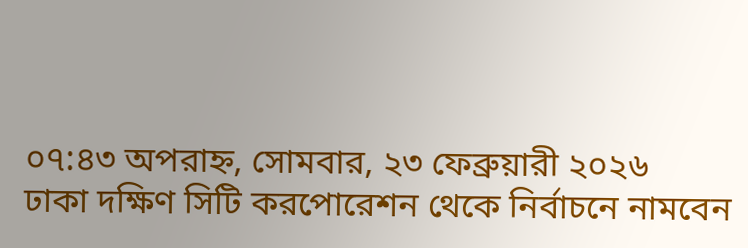০৭:৪৩ অপরাহ্ন, সোমবার, ২৩ ফেব্রুয়ারী ২০২৬
ঢাকা দক্ষিণ সিটি করপোরেশন থেকে নির্বাচনে নামবেন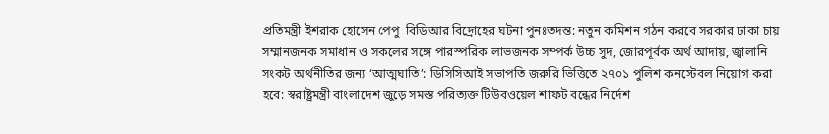প্রতিমন্ত্রী ইশরাক হোসেন পেপু  বিডিআর বিদ্রোহের ঘটনা পুনঃতদন্ত: নতুন কমিশন গঠন করবে সরকার ঢাকা চায় সম্মানজনক সমাধান ও সকলের সঙ্গে পারস্পরিক লাভজনক সম্পর্ক উচ্চ সুদ, জোরপূর্বক অর্থ আদায়, জ্বালানি সংকট অর্থনীতির জন্য ‘আত্মঘাতি’: ডিসিসিআই সভাপতি জরুরি ভিত্তিতে ২৭০১ পুলিশ কনস্টেবল নিয়োগ করা হবে: স্বরাষ্ট্রমন্ত্রী বাংলাদেশ জুড়ে সমস্ত পরিত্যক্ত টিউবওয়েল শাফট বন্ধের নির্দেশ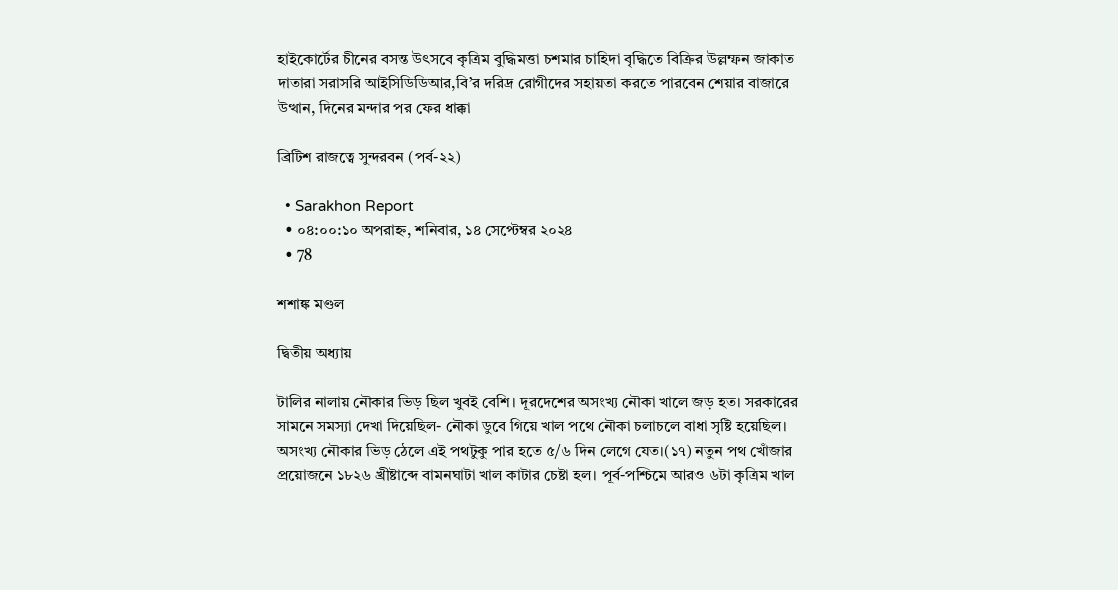হাইকোর্টের চীনের বসন্ত উৎসবে কৃত্রিম বুদ্ধিমত্তা চশমার চাহিদা বৃদ্ধিতে বিক্রির উল্লম্ফন জাকাত দাতারা সরাসরি আইসিডিডিআর,বি’র দরিদ্র রোগীদের সহায়তা করতে পারবেন শেয়ার বাজারে উত্থান, দিনের মন্দার পর ফের ধাক্কা

ব্রিটিশ রাজত্বে সুন্দরবন (পর্ব-২২)

  • Sarakhon Report
  • ০৪:০০:১০ অপরাহ্ন, শনিবার, ১৪ সেপ্টেম্বর ২০২৪
  • 78

শশাঙ্ক মণ্ডল

দ্বিতীয় অধ্যায়

টালির নালায় নৌকার ভিড় ছিল খুবই বেশি। দূরদেশের অসংখ্য নৌকা খালে জড় হত। সরকারের সামনে সমস্যা দেখা দিয়েছিল- নৌকা ডুবে গিয়ে খাল পথে নৌকা চলাচলে বাধা সৃষ্টি হয়েছিল। অসংখ্য নৌকার ভিড় ঠেলে এই পথটুকু পার হতে ৫/৬ দিন লেগে যেত।(১৭) নতুন পথ খোঁজার প্রয়োজনে ১৮২৬ খ্রীষ্টাব্দে বামনঘাটা খাল কাটার চেষ্টা হল। পূর্ব-পশ্চিমে আরও ৬টা কৃত্রিম খাল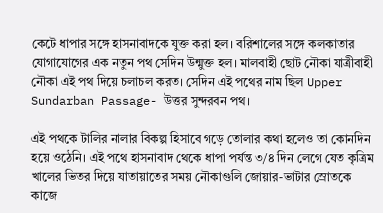কেটে ধাপার সঙ্গে হাসনাবাদকে যুক্ত করা হল। বরিশালের সঙ্গে কলকাতার যোগাযোগের এক নতুন পথ সেদিন উন্মুক্ত হল। মালবাহী ছোট নৌকা যাত্রীবাহী নৌকা এই পথ দিয়ে চলাচল করত। সেদিন এই পথের নাম ছিল Upper Sundarban Passage- উত্তর সুন্দরবন পথ।

এই পথকে টালির নালার বিকল্প হিসাবে গড়ে তোলার কথা হলেও তা কোনদিন হয়ে ওঠেনি। এই পথে হাসনাবাদ থেকে ধাপা পর্যন্ত ৩/৪ দিন লেগে যেত কৃত্রিম খালের ভিতর দিয়ে যাতায়াতের সময় নৌকাগুলি জোয়ার-ভাটার স্রোতকে কাজে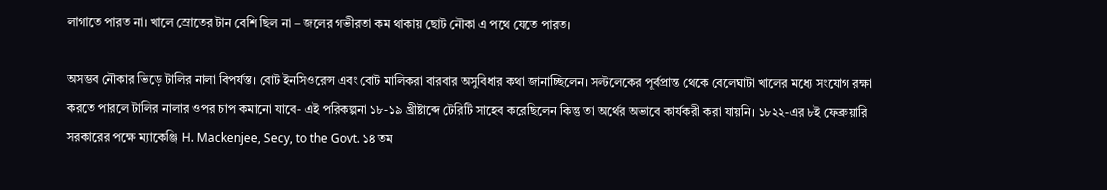লাগাতে পারত না। খালে স্রোতের টান বেশি ছিল না – জলের গভীরতা কম থাকায় ছোট নৌকা এ পথে যেতে পারত।

অসম্ভব নৌকার ভিড়ে টালির নালা বিপর্যস্ত। বোট ইনসিওরেন্স এবং বোট মালিকরা বারবার অসুবিধার কথা জানাচ্ছিলেন। সল্টলেকের পূর্বপ্রান্ত থেকে বেলেঘাটা খালের মধ্যে সংযোগ রক্ষা করতে পারলে টালির নালার ওপর চাপ কমানো যাবে- এই পরিকল্পনা ১৮-১৯ খ্রীষ্টাব্দে টেরিটি সাহেব করেছিলেন কিন্তু তা অর্থের অভাবে কার্যকরী করা যায়নি। ১৮২২-এর ৮ই ফেব্রুয়ারি সরকারের পক্ষে ম্যাকেঞ্জি H. Mackenjee, Secy, to the Govt. ১৪ তম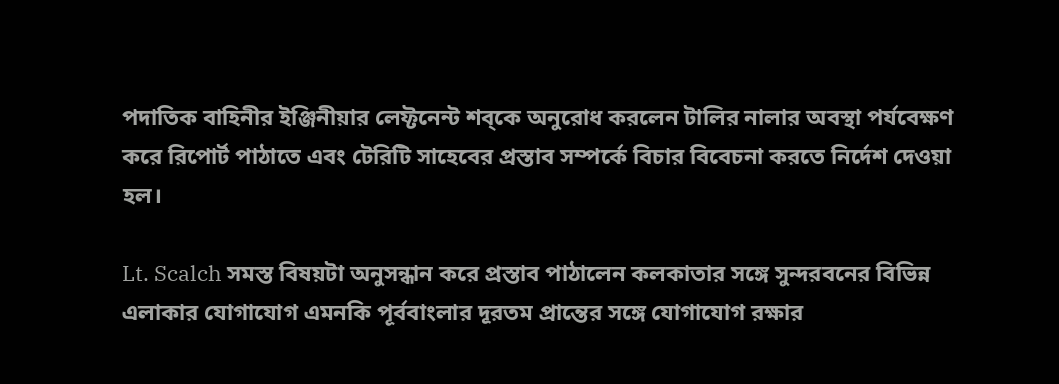পদাতিক বাহিনীর ইঞ্জিনীয়ার লেফ্টনেন্ট শব্‌কে অনুরোধ করলেন টালির নালার অবস্থা পর্যবেক্ষণ করে রিপোর্ট পাঠাতে এবং টেরিটি সাহেবের প্রস্তাব সম্পর্কে বিচার বিবেচনা করতে নির্দেশ দেওয়া হল।

Lt. Scalch সমস্ত বিষয়টা অনুসন্ধান করে প্রস্তাব পাঠালেন কলকাতার সঙ্গে সুন্দরবনের বিভিন্ন এলাকার যোগাযোগ এমনকি পূর্ববাংলার দূরতম প্রান্তের সঙ্গে যোগাযোগ রক্ষার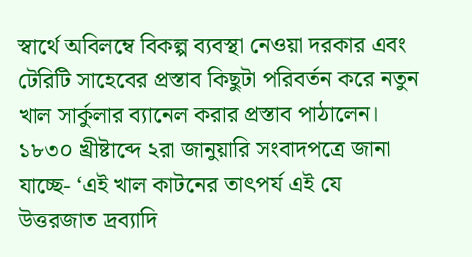স্বার্থে অবিলম্বে বিকল্প ব্যবস্থা নেওয়া দরকার এবং টেরিটি সাহেবের প্রস্তাব কিছুটা পরিবর্তন করে নতুন খাল সার্কুলার ব্যানেল করার প্রস্তাব পাঠালেন। ১৮৩০ খ্রীষ্টাব্দে ২রা জানুয়ারি সংবাদপত্রে জানা যাচ্ছে- ‘এই খাল কাটনের তাৎপর্য এই যে উত্তরজাত দ্রব্যাদি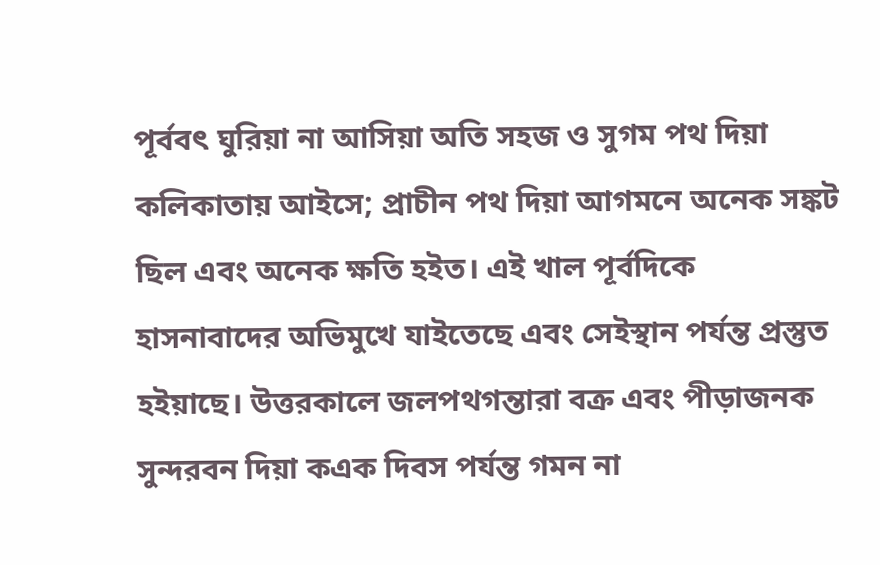পূর্ববৎ ঘুরিয়া না আসিয়া অতি সহজ ও সুগম পথ দিয়া কলিকাতায় আইসে; প্রাচীন পথ দিয়া আগমনে অনেক সঙ্কট ছিল এবং অনেক ক্ষতি হইত। এই খাল পূর্বদিকে হাসনাবাদের অভিমুখে যাইতেছে এবং সেইস্থান পর্যন্ত প্রস্তুত হইয়াছে। উত্তরকালে জলপথগন্তারা বক্র এবং পীড়াজনক সুন্দরবন দিয়া কএক দিবস পর্যন্ত গমন না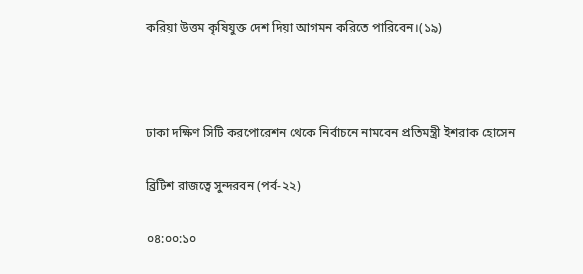করিয়া উত্তম কৃষিযুক্ত দেশ দিয়া আগমন করিতে পারিবেন।(১৯)



ঢাকা দক্ষিণ সিটি করপোরেশন থেকে নির্বাচনে নামবেন প্রতিমন্ত্রী ইশরাক হোসেন

ব্রিটিশ রাজত্বে সুন্দরবন (পর্ব-২২)

০৪:০০:১০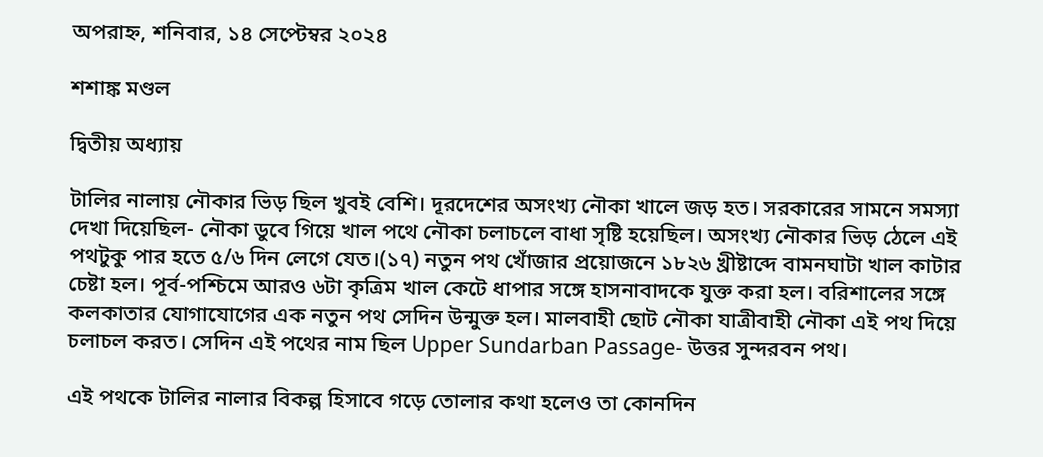অপরাহ্ন, শনিবার, ১৪ সেপ্টেম্বর ২০২৪

শশাঙ্ক মণ্ডল

দ্বিতীয় অধ্যায়

টালির নালায় নৌকার ভিড় ছিল খুবই বেশি। দূরদেশের অসংখ্য নৌকা খালে জড় হত। সরকারের সামনে সমস্যা দেখা দিয়েছিল- নৌকা ডুবে গিয়ে খাল পথে নৌকা চলাচলে বাধা সৃষ্টি হয়েছিল। অসংখ্য নৌকার ভিড় ঠেলে এই পথটুকু পার হতে ৫/৬ দিন লেগে যেত।(১৭) নতুন পথ খোঁজার প্রয়োজনে ১৮২৬ খ্রীষ্টাব্দে বামনঘাটা খাল কাটার চেষ্টা হল। পূর্ব-পশ্চিমে আরও ৬টা কৃত্রিম খাল কেটে ধাপার সঙ্গে হাসনাবাদকে যুক্ত করা হল। বরিশালের সঙ্গে কলকাতার যোগাযোগের এক নতুন পথ সেদিন উন্মুক্ত হল। মালবাহী ছোট নৌকা যাত্রীবাহী নৌকা এই পথ দিয়ে চলাচল করত। সেদিন এই পথের নাম ছিল Upper Sundarban Passage- উত্তর সুন্দরবন পথ।

এই পথকে টালির নালার বিকল্প হিসাবে গড়ে তোলার কথা হলেও তা কোনদিন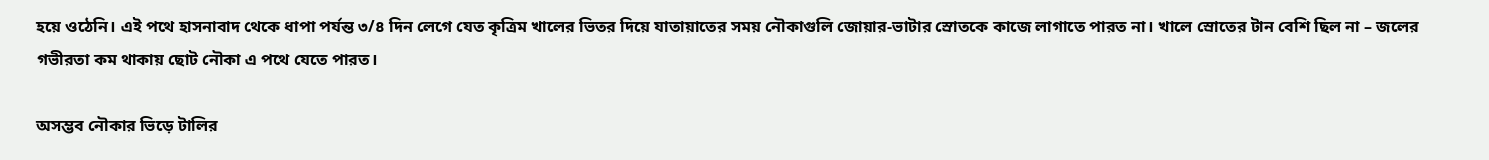হয়ে ওঠেনি। এই পথে হাসনাবাদ থেকে ধাপা পর্যন্ত ৩/৪ দিন লেগে যেত কৃত্রিম খালের ভিতর দিয়ে যাতায়াতের সময় নৌকাগুলি জোয়ার-ভাটার স্রোতকে কাজে লাগাতে পারত না। খালে স্রোতের টান বেশি ছিল না – জলের গভীরতা কম থাকায় ছোট নৌকা এ পথে যেতে পারত।

অসম্ভব নৌকার ভিড়ে টালির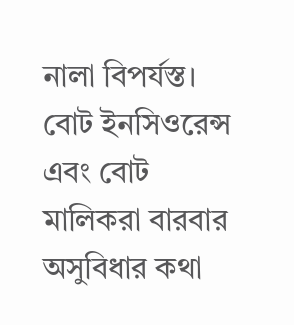নালা বিপর্যস্ত। বোট ইনসিওরেন্স এবং বোট মালিকরা বারবার অসুবিধার কথা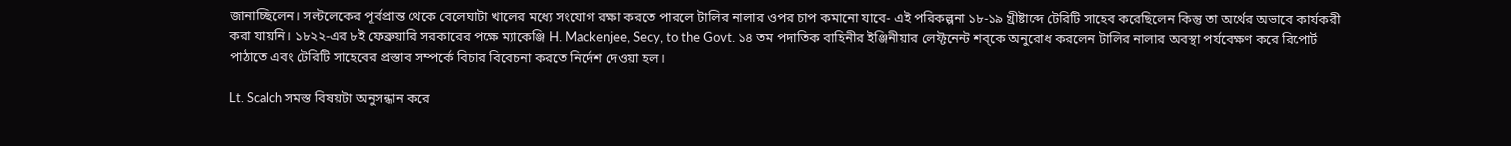জানাচ্ছিলেন। সল্টলেকের পূর্বপ্রান্ত থেকে বেলেঘাটা খালের মধ্যে সংযোগ রক্ষা করতে পারলে টালির নালার ওপর চাপ কমানো যাবে- এই পরিকল্পনা ১৮-১৯ খ্রীষ্টাব্দে টেরিটি সাহেব করেছিলেন কিন্তু তা অর্থের অভাবে কার্যকরী করা যায়নি। ১৮২২-এর ৮ই ফেব্রুয়ারি সরকারের পক্ষে ম্যাকেঞ্জি H. Mackenjee, Secy, to the Govt. ১৪ তম পদাতিক বাহিনীর ইঞ্জিনীয়ার লেফ্টনেন্ট শব্‌কে অনুরোধ করলেন টালির নালার অবস্থা পর্যবেক্ষণ করে রিপোর্ট পাঠাতে এবং টেরিটি সাহেবের প্রস্তাব সম্পর্কে বিচার বিবেচনা করতে নির্দেশ দেওয়া হল।

Lt. Scalch সমস্ত বিষয়টা অনুসন্ধান করে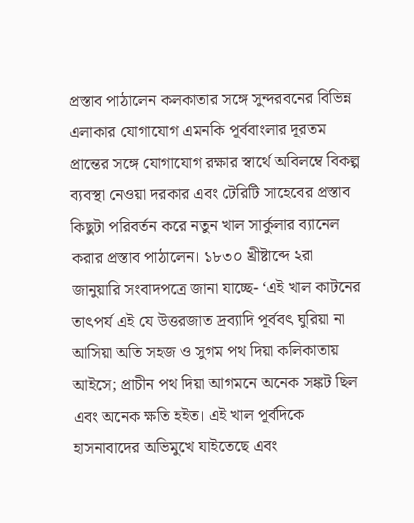প্রস্তাব পাঠালেন কলকাতার সঙ্গে সুন্দরবনের বিভিন্ন এলাকার যোগাযোগ এমনকি পূর্ববাংলার দূরতম প্রান্তের সঙ্গে যোগাযোগ রক্ষার স্বার্থে অবিলম্বে বিকল্প ব্যবস্থা নেওয়া দরকার এবং টেরিটি সাহেবের প্রস্তাব কিছুটা পরিবর্তন করে নতুন খাল সার্কুলার ব্যানেল করার প্রস্তাব পাঠালেন। ১৮৩০ খ্রীষ্টাব্দে ২রা জানুয়ারি সংবাদপত্রে জানা যাচ্ছে- ‘এই খাল কাটনের তাৎপর্য এই যে উত্তরজাত দ্রব্যাদি পূর্ববৎ ঘুরিয়া না আসিয়া অতি সহজ ও সুগম পথ দিয়া কলিকাতায় আইসে; প্রাচীন পথ দিয়া আগমনে অনেক সঙ্কট ছিল এবং অনেক ক্ষতি হইত। এই খাল পূর্বদিকে হাসনাবাদের অভিমুখে যাইতেছে এবং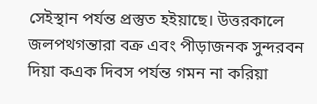সেইস্থান পর্যন্ত প্রস্তুত হইয়াছে। উত্তরকালে জলপথগন্তারা বক্র এবং পীড়াজনক সুন্দরবন দিয়া কএক দিবস পর্যন্ত গমন না করিয়া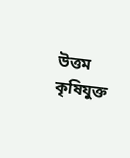উত্তম কৃষিযুক্ত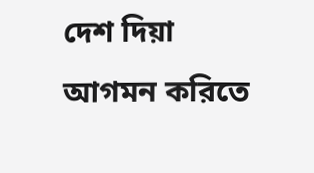দেশ দিয়া আগমন করিতে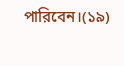পারিবেন।(১৯)